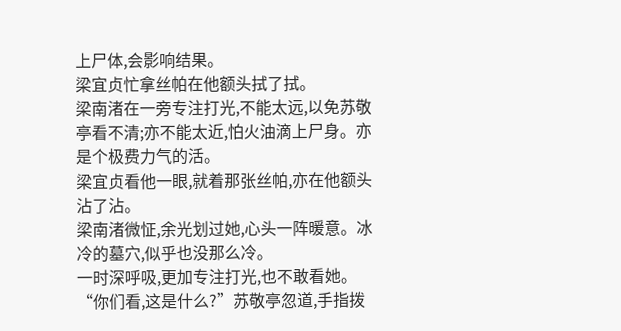上尸体,会影响结果。
梁宜贞忙拿丝帕在他额头拭了拭。
梁南渚在一旁专注打光,不能太远,以免苏敬亭看不清;亦不能太近,怕火油滴上尸身。亦是个极费力气的活。
梁宜贞看他一眼,就着那张丝帕,亦在他额头沾了沾。
梁南渚微怔,余光划过她,心头一阵暖意。冰冷的墓穴,似乎也没那么冷。
一时深呼吸,更加专注打光,也不敢看她。
“你们看,这是什么?”苏敬亭忽道,手指拨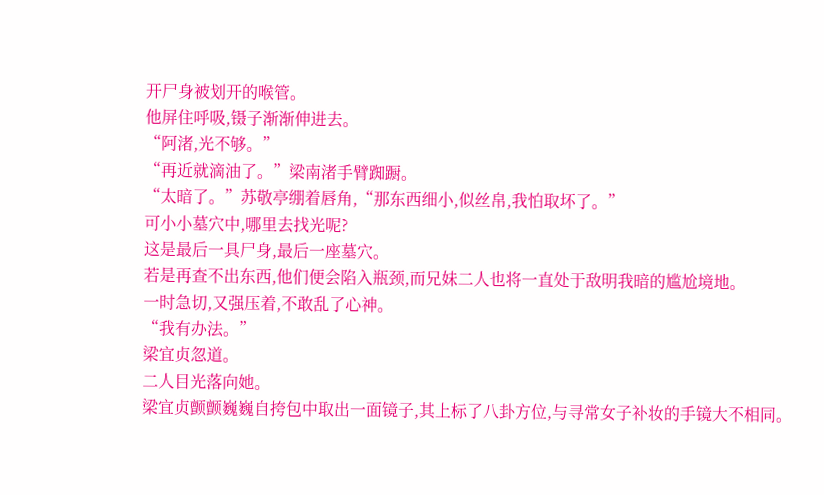开尸身被划开的喉管。
他屏住呼吸,镊子渐渐伸进去。
“阿渚,光不够。”
“再近就滴油了。”梁南渚手臂踟蹰。
“太暗了。”苏敬亭绷着唇角,“那东西细小,似丝帛,我怕取坏了。”
可小小墓穴中,哪里去找光呢?
这是最后一具尸身,最后一座墓穴。
若是再查不出东西,他们便会陷入瓶颈,而兄妹二人也将一直处于敌明我暗的尴尬境地。
一时急切,又强压着,不敢乱了心神。
“我有办法。”
梁宜贞忽道。
二人目光落向她。
梁宜贞颤颤巍巍自挎包中取出一面镜子,其上标了八卦方位,与寻常女子补妆的手镜大不相同。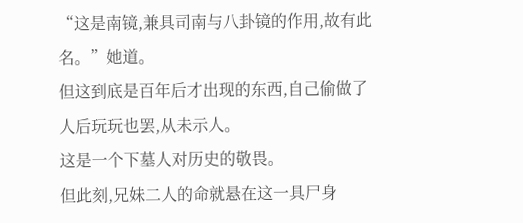“这是南镜,兼具司南与八卦镜的作用,故有此名。”她道。
但这到底是百年后才出现的东西,自己偷做了人后玩玩也罢,从未示人。
这是一个下墓人对历史的敬畏。
但此刻,兄妹二人的命就悬在这一具尸身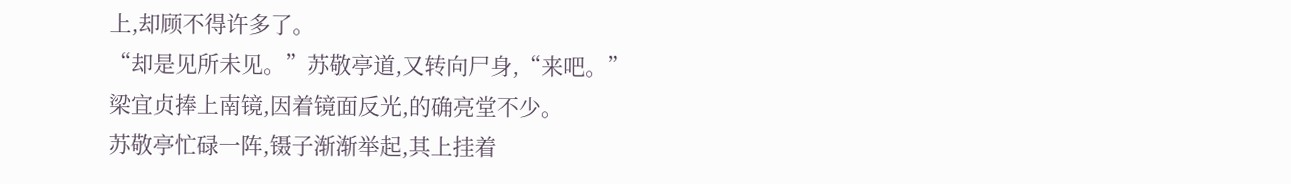上,却顾不得许多了。
“却是见所未见。”苏敬亭道,又转向尸身,“来吧。”
梁宜贞捧上南镜,因着镜面反光,的确亮堂不少。
苏敬亭忙碌一阵,镊子渐渐举起,其上挂着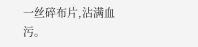一丝碎布片,沾满血污。